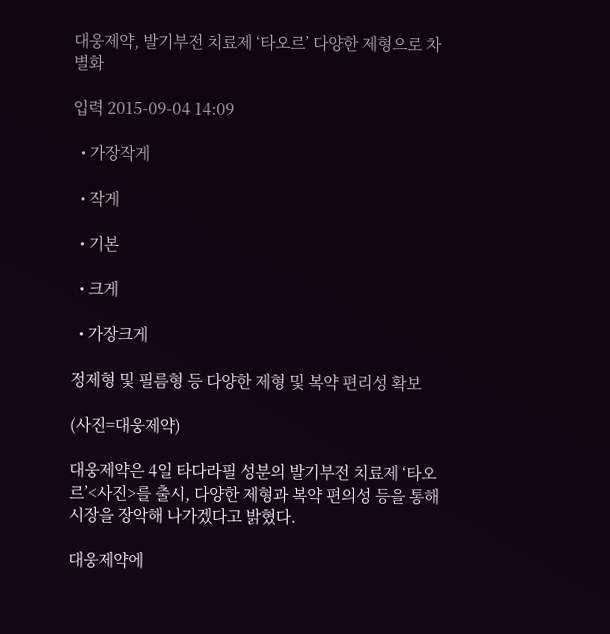대웅제약, 발기부전 치료제 ‘타오르’ 다양한 제형으로 차별화

입력 2015-09-04 14:09

  • 가장작게

  • 작게

  • 기본

  • 크게

  • 가장크게

정제형 및 필름형 등 다양한 제형 및 복약 편리성 확보

(사진=대웅제약)

대웅제약은 4일 타다라필 성분의 발기부전 치료제 ‘타오르’<사진>를 출시, 다양한 제형과 복약 편의성 등을 통해 시장을 장악해 나가겠다고 밝혔다.

대웅제약에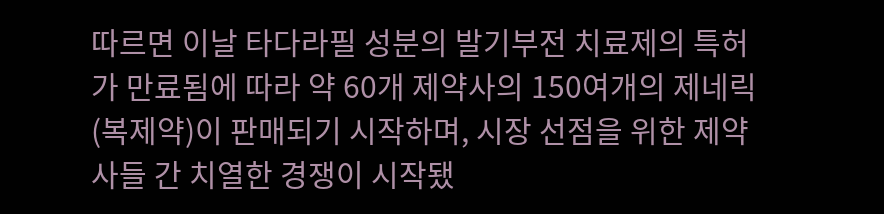따르면 이날 타다라필 성분의 발기부전 치료제의 특허가 만료됨에 따라 약 60개 제약사의 150여개의 제네릭(복제약)이 판매되기 시작하며, 시장 선점을 위한 제약사들 간 치열한 경쟁이 시작됐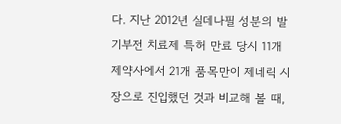다. 지난 2012년 실데나필 성분의 발기부전 치료제 특허 만료 당시 11개 제약사에서 21개 품목만이 제네릭 시장으로 진입했던 것과 비교해 볼 때,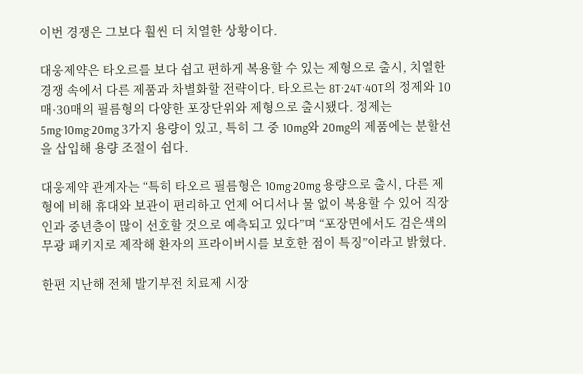이번 경쟁은 그보다 훨씬 더 치열한 상황이다.

대웅제약은 타오르를 보다 쉽고 편하게 복용할 수 있는 제형으로 출시, 치열한 경쟁 속에서 다른 제품과 차별화할 전략이다. 타오르는 8T·24T·40T의 정제와 10매·30매의 필름형의 다양한 포장단위와 제형으로 출시됐다. 정제는 5mg·10mg·20mg 3가지 용량이 있고, 특히 그 중 10mg와 20mg의 제품에는 분할선을 삽입해 용량 조절이 쉽다.

대웅제약 관계자는 “특히 타오르 필름형은 10mg·20mg 용량으로 출시, 다른 제형에 비해 휴대와 보관이 편리하고 언제 어디서나 물 없이 복용할 수 있어 직장인과 중년층이 많이 선호할 것으로 예측되고 있다”며 “포장면에서도 검은색의 무광 패키지로 제작해 환자의 프라이버시를 보호한 점이 특징”이라고 밝혔다.

한편 지난해 전체 발기부전 치료제 시장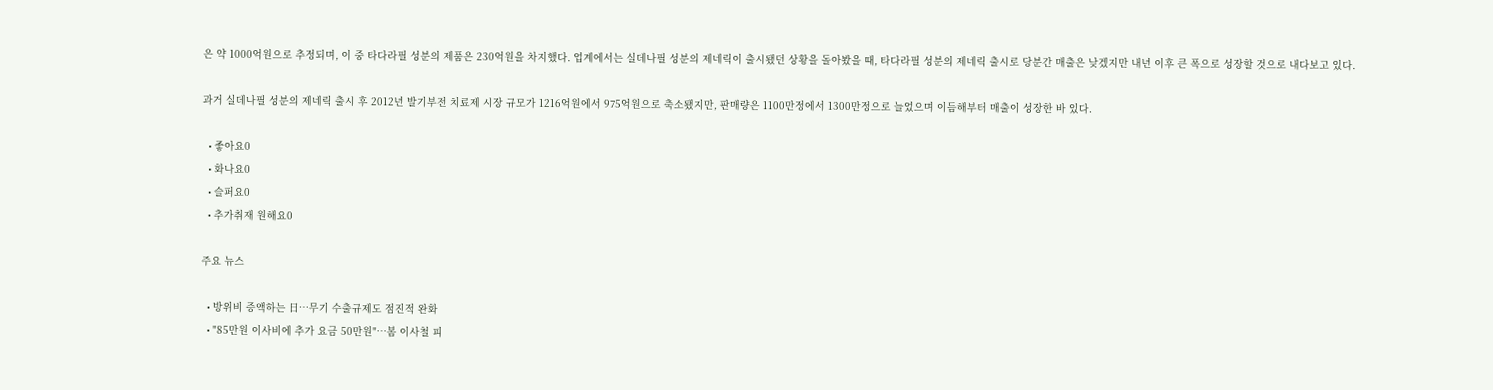은 약 1000억원으로 추정되며, 이 중 타다라필 성분의 제품은 230억원을 차지했다. 업계에서는 실데나필 성분의 제네릭이 출시됐던 상황을 돌아봤을 때, 타다라필 성분의 제네릭 출시로 당분간 매출은 낮겠지만 내년 이후 큰 폭으로 성장할 것으로 내다보고 있다.

과거 실데나필 성분의 제네릭 출시 후 2012년 발기부전 치료제 시장 규모가 1216억원에서 975억원으로 축소됐지만, 판매량은 1100만정에서 1300만정으로 늘었으며 이듬해부터 매출이 성장한 바 있다.

  • 좋아요0
  • 화나요0
  • 슬퍼요0
  • 추가취재 원해요0

주요 뉴스

  • 방위비 증액하는 日⋯무기 수출규제도 점진적 완화
  • "85만원 이사비에 추가 요금 50만원"…봄 이사철 피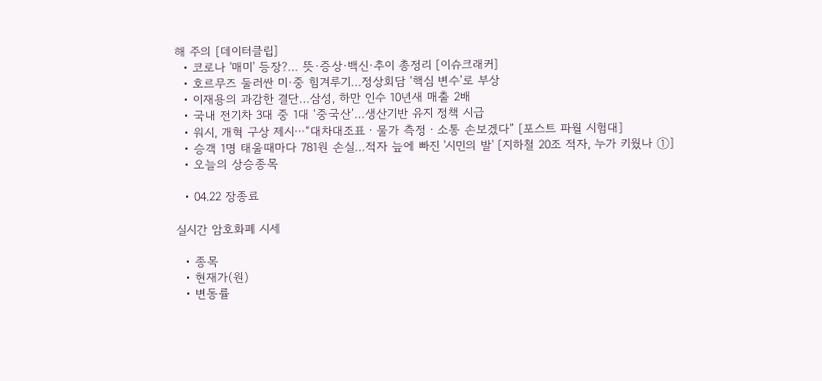해 주의 [데이터클립]
  • 코로나 '매미' 등장?… 뜻·증상·백신·추이 총정리 [이슈크래커]
  • 호르무즈 둘러싼 미·중 힘겨루기…정상회담 ‘핵심 변수’로 부상
  • 이재용의 과감한 결단…삼성, 하만 인수 10년새 매출 2배
  • 국내 전기차 3대 중 1대 ‘중국산’…생산기반 유지 정책 시급
  • 워시, 개혁 구상 제시⋯“대차대조표ㆍ물가 측정ㆍ소통 손보겠다” [포스트 파월 시험대]
  • 승객 1명 태울때마다 781원 손실…적자 늪에 빠진 '시민의 발' [지하철 20조 적자, 누가 키웠나 ①]
  • 오늘의 상승종목

  • 04.22 장종료

실시간 암호화폐 시세

  • 종목
  • 현재가(원)
  • 변동률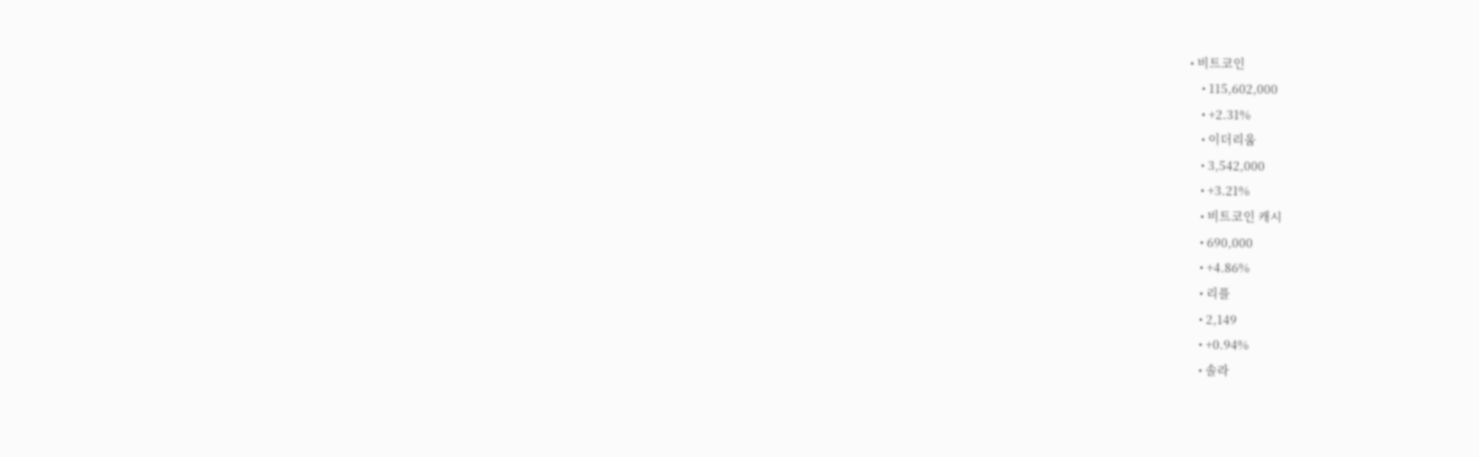• 비트코인
    • 115,602,000
    • +2.31%
    • 이더리움
    • 3,542,000
    • +3.21%
    • 비트코인 캐시
    • 690,000
    • +4.86%
    • 리플
    • 2,149
    • +0.94%
    • 솔라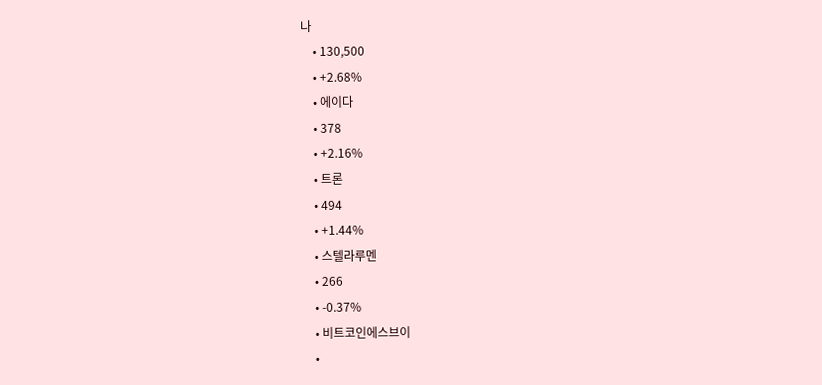나
    • 130,500
    • +2.68%
    • 에이다
    • 378
    • +2.16%
    • 트론
    • 494
    • +1.44%
    • 스텔라루멘
    • 266
    • -0.37%
    • 비트코인에스브이
    •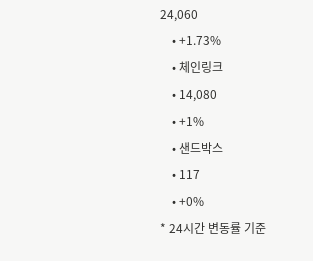24,060
    • +1.73%
    • 체인링크
    • 14,080
    • +1%
    • 샌드박스
    • 117
    • +0%
* 24시간 변동률 기준